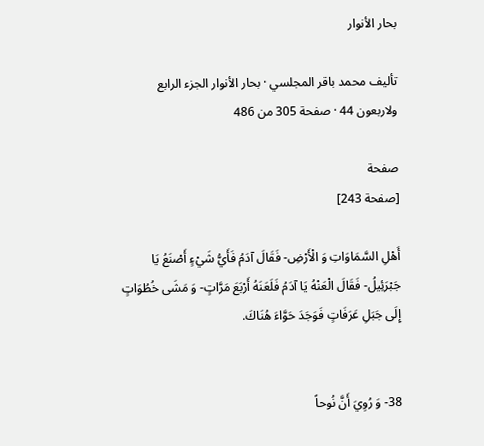بحار الأنوار

تأليف محمد باقر المجلسي · بحار الأنوار الجزء الرابع ولاربعون 44 · صفحة 305 من 486

صفحة
[صفحة 243]

أَهْلِ السَّمَاوَاتِ وَ الْأَرْضِ- فَقَالَ آدَمُ فَأَيُّ شَيْءٍ أَصْنَعُ يَا جَبْرَئِيلُ- فَقَالَ الْعَنْهُ يَا آدَمُ فَلَعَنَهُ أَرْبَعَ مَرَّاتٍ- وَ مَشَى خُطُوَاتٍ إِلَى جَبَلِ عَرَفَاتٍ فَوَجَدَ حَوَّاءَ هُنَاكَ.


38- وَ رُوِيَ أَنَّ نُوحاً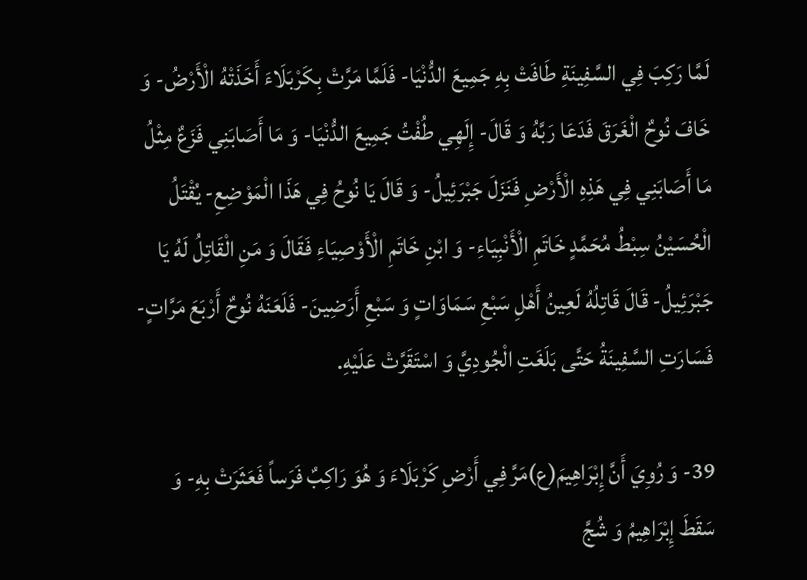لَمَّا رَكِبَ فِي السَّفِينَةِ طَافَتْ بِهِ جَمِيعَ الدُّنْيَا- فَلَمَّا مَرَّتْ بِكَرْبَلَاءَ أَخَذَتْهُ الْأَرْضُ- وَ خَافَ نُوحٌ الْغَرَقَ فَدَعَا رَبَّهُ وَ قَالَ- إِلَهِي طُفْتُ جَمِيعَ الدُّنْيَا- وَ مَا أَصَابَنِي فَزَعٌ مِثْلُ مَا أَصَابَنِي فِي هَذِهِ الْأَرْضِ فَنَزَلَ جَبْرَئِيلُ- وَ قَالَ يَا نُوحُ فِي هَذَا الْمَوْضِعِ- يُقْتَلُ الْحُسَيْنُ سِبْطُ مُحَمَّدٍ خَاتَمِ الْأَنْبِيَاءِ- وَ ابْنِ خَاتَمِ الْأَوْصِيَاءِ فَقَالَ وَ مَنِ الْقَاتِلُ لَهُ يَا جَبْرَئِيلُ- قَالَ قَاتِلُهُ لَعِينُ أَهْلِ سَبْعِ سَمَاوَاتٍ وَ سَبْعِ أَرَضِينَ- فَلَعَنَهُ نُوحٌ أَرْبَعَ مَرَّاتٍ- فَسَارَتِ السَّفِينَةُ حَتَّى بَلَغَتِ الْجُودِيَّ وَ اسْتَقَرَّتْ عَلَيْهِ.

39- وَ رُوِيَ أَنَّ إِبْرَاهِيمَ(ع)مَرَّ فِي أَرْضِ كَرْبَلَاءَ وَ هُوَ رَاكِبٌ فَرَساً فَعَثَرَتْ بِهِ- وَ سَقَطَ إِبْرَاهِيمُ وَ شُجَّ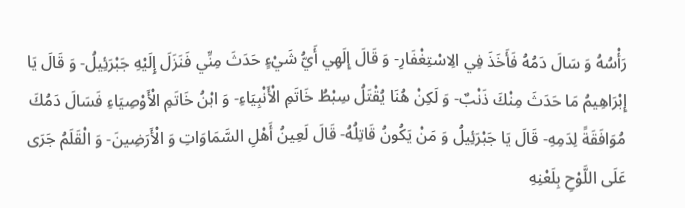رَأْسُهُ وَ سَالَ دَمُهُ فَأَخَذَ فِي الِاسْتِغْفَارِ- وَ قَالَ إِلَهِي أَيُّ شَيْءٍ حَدَثَ مِنِّي فَنَزَلَ إِلَيْهِ جَبْرَئِيلُ- وَ قَالَ يَا إِبْرَاهِيمُ مَا حَدَثَ مِنْكَ ذَنْبٌ- وَ لَكِنْ هُنَا يُقْتَلُ سِبْطُ خَاتَمِ الْأَنْبِيَاءِ- وَ ابْنُ خَاتَمِ الْأَوْصِيَاءِ فَسَالَ دَمُكَ مُوَافَقَةً لِدَمِهِ- قَالَ يَا جَبْرَئِيلُ وَ مَنْ يَكُونُ قَاتِلُهُ- قَالَ لَعِينُ أَهْلِ السَّمَاوَاتِ وَ الْأَرَضِينَ- وَ الْقَلَمُ جَرَى عَلَى اللَّوْحِ بِلَعْنِهِ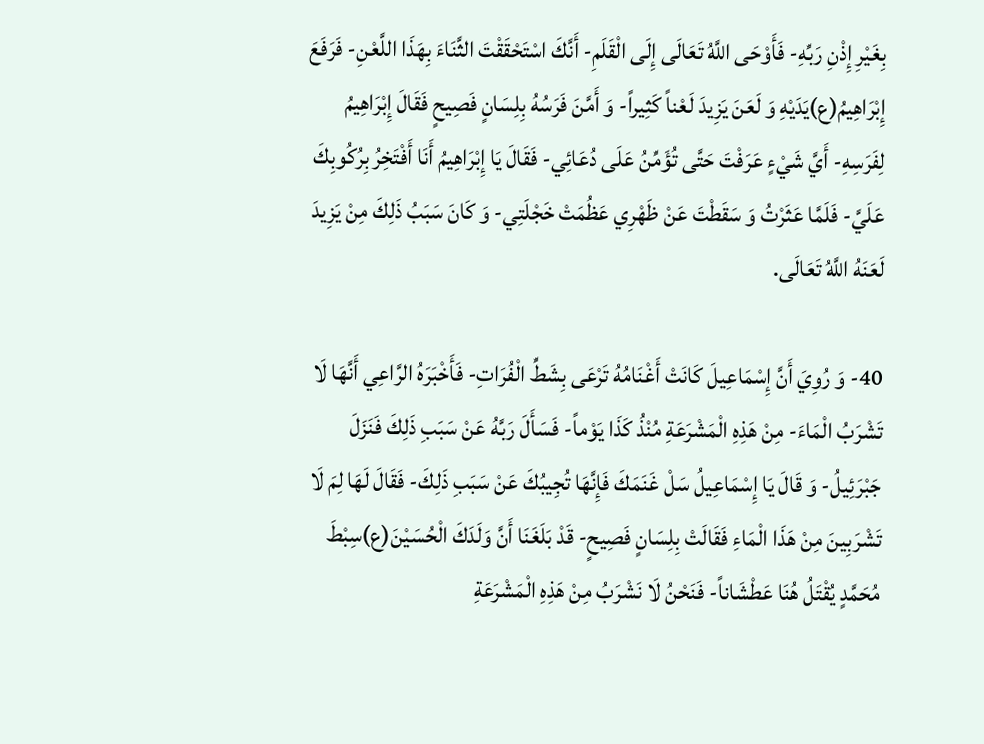بِغَيْرِ إِذْنِ رَبِّهِ- فَأَوْحَى اللَّهُ تَعَالَى إِلَى الْقَلَمِ- أَنَّكَ اسْتَحْقَقْتَ الثَّنَاءَ بِهَذَا اللَّعْنِ- فَرَفَعَ إِبْرَاهِيمُ(ع)يَدَيْهِ وَ لَعَنَ يَزِيدَ لَعْناً كَثِيراً- وَ أَمَّنَ فَرَسُهُ بِلِسَانٍ فَصِيحٍ فَقَالَ إِبْرَاهِيمُ لِفَرَسِهِ- أَيَّ شَيْءٍ عَرَفْتَ حَتَّى تُؤَمِّنُ عَلَى دُعَائِي- فَقَالَ يَا إِبْرَاهِيمُ أَنَا أَفْتَخِرُ بِرُكُوبِكَ عَلَيَّ- فَلَمَّا عَثَرْتُ وَ سَقَطْتَ عَنْ ظَهْرِي عَظُمَتْ خَجْلَتِي- وَ كَانَ سَبَبُ ذَلِكَ مِنْ يَزِيدَ لَعَنَهُ اللَّهُ تَعَالَى.

40- وَ رُوِيَ أَنَّ إِسْمَاعِيلَ كَانَتْ أَغْنَامُهُ تَرْعَى بِشَطِّ الْفُرَاتِ- فَأَخْبَرَهُ الرَّاعِي أَنَّهَا لَا تَشْرَبُ الْمَاءَ- مِنْ هَذِهِ الْمَشْرَعَةِ مُنْذُ كَذَا يَوْماً- فَسَأَلَ رَبَّهُ عَنْ سَبَبِ ذَلِكَ فَنَزَلَ جَبْرَئِيلُ- وَ قَالَ يَا إِسْمَاعِيلُ سَلْ غَنَمَكَ فَإِنَّهَا تُجِيبُكَ عَنْ سَبَبِ ذَلِكَ- فَقَالَ لَهَا لِمَ لَا تَشْرَبِينَ مِنْ هَذَا الْمَاءِ فَقَالَتْ بِلِسَانٍ فَصِيحٍ- قَدْ بَلَغَنَا أَنَّ وَلَدَكَ الْحُسَيْنَ(ع)سِبْطَ مُحَمَّدٍ يُقْتَلُ هُنَا عَطْشَاناً- فَنَحْنُ لَا نَشْرَبُ مِنْ هَذِهِ الْمَشْرَعَةِ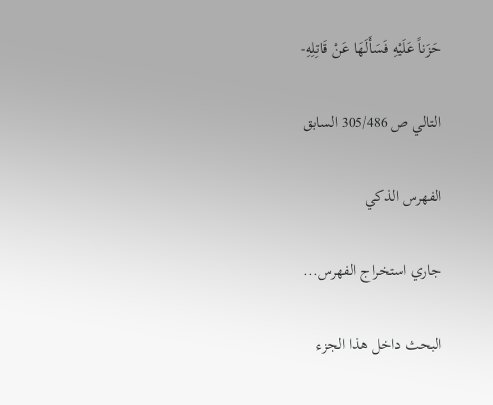حَزَناً عَلَيْهِ فَسَأَلَهَا عَنْ قَاتِلِهِ-

التالي ص 305/486 السابق

الفهرس الذكي

جاري استخراج الفهرس...

البحث داخل هذا الجزء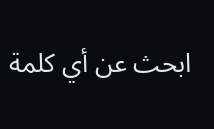ابحث عن أي كلمة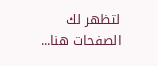لتظهر لك الصفحات هنا...